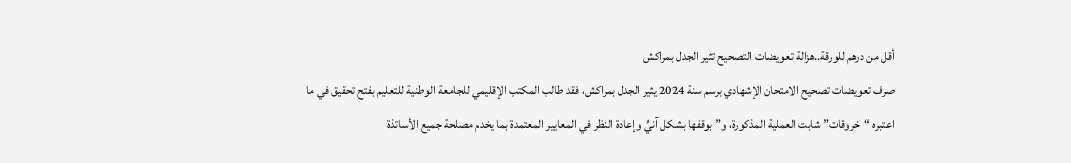أقل من درهم للورقة..هزالة تعويضات التصحيح تثير الجدل بمراكش
صرف تعويضات تصحيح الامتحان الإشهادي برسم سنة 2024 يثير الجدل بمراكش، فقد طالب المكتب الإقليمي للجامعة الوطنية للتعليم بفتح تحقيق في ما اعتبره “خروقات” شابت العملية المذكورة، و”بوقفها بشكل آنيٍّ وإعادة النظر في المعايير المعتمدة بما يخدم مصلحة جميع الأساتذة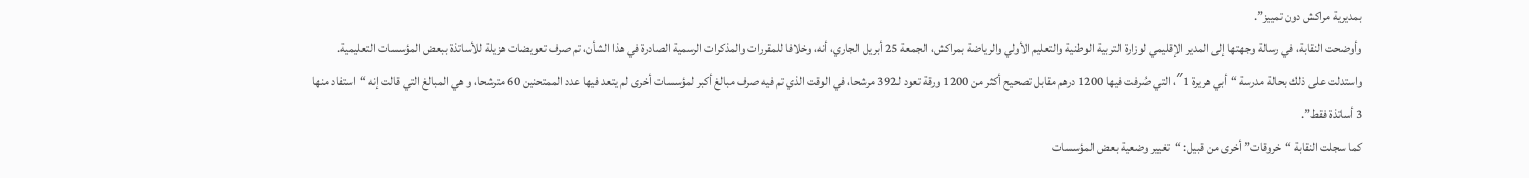بمديرية مراكش دون تمييز”.
وأوضحت النقابة، في رسالة وجهتها إلى المدير الإقليمي لوزارة التربية الوطنية والتعليم الأولي والرياضة بمراكش، الجمعة 25 أبريل الجاري، أنه، وخلافا للمقررات والمذكرات الرسمية الصادرة في هذا الشأن، تم صرف تعويضات هزيلة للأساتذة ببعض المؤسسات التعليمية.
واستدلت على ذلك بحالة مدرسة “أبي هريرة 1″، التي صُرفت فيها 1200 درهم مقابل تصحيح أكثر من 1200 ورقة تعود لـ392 مرشحا، في الوقت الذي تم فيه صرف مبالغ أكبر لمؤسسات أخرى لم يتعد فيها عدد الممتحنين 60 مترشحا، و هي المبالغ التي قالت إنه “استفاد منها 3 أساتذة فقط”.
كما سجلت النقابة “خروقات” أخرى من قبيل: “تغيير وضعية بعض المؤسسات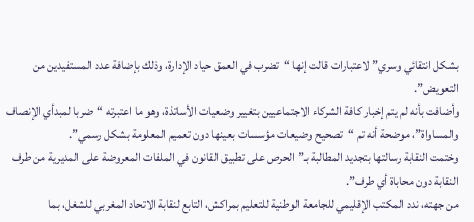بشكل انتقائي وسري” لاعتبارات قالت إنها “تضرب في العمق حياد الإدارة، وذلك بإضافة عدد المستفيدين من التعويض”.
وأضافت بأنه لم يتم إخبار كافة الشركاء الاجتماعيين بتغيير وضعيات الأساتذة، وهو ما اعتبرته “ضربا لمبدأي الإنصاف والمساواة”، موضحة أنه تم “تصحيح وضيعات مؤسسات بعينها دون تعميم المعلومة بشكل رسمي”.
وختمت النقابة رسالتها بتجديد المطالبة بـ”الحرص على تطبيق القانون في الملفات المعروضة على المديرية من طرف النقابة دون محاباة أي طرف”.
من جهته، ندد المكتب الإقليمي للجامعة الوطنية للتعليم بمراكش، التابع لنقابة الاتحاد المغربي للشغل، بما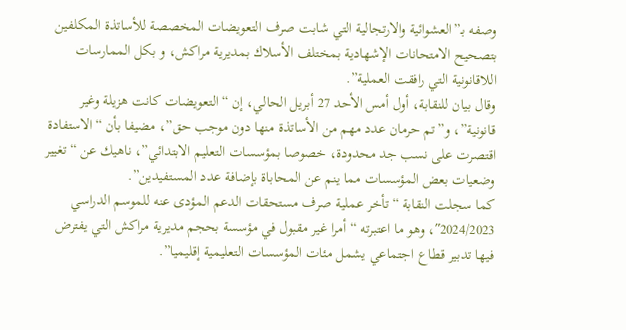وصفه بـ”العشوائية والارتجالية التي شابت صرف التعويضات المخصصة للأساتذة المكلفين بتصحيح الامتحانات الإشهادية بمختلف الأسلاك بمديرية مراكش، و بكل الممارسات اللاقانونية التي رافقت العملية”.
وقال بيان للنقابة، أول أمس الأحد 27 أبريل الحالي، إن “التعويضات كانت هزيلة وغير قانونية”، و”تم حرمان عدد مهم من الأساتذة منها دون موجب حق”، مضيفا بأن “الاستفادة اقتصرت على نسب جد محدودة، خصوصا بمؤسسات التعليم الابتدائي”، ناهيك عن “تغيير وضعيات بعض المؤسسات مما ينم عن المحاباة بإضافة عدد المستفيدين”.
كما سجلت النقابة “تأخر عملية صرف مستحقات الدعم المؤدى عنه للموسم الدراسي 2024/2023″، وهو ما اعتبرته “أمرا غير مقبول في مؤسسة بحجم مديرية مراكش التي يفترض فيها تدبير قطاع اجتماعي يشمل مئات المؤسسات التعليمية إقليميا”.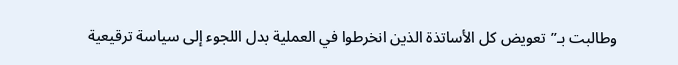وطالبت بـ”تعويض كل الأساتذة الذين انخرطوا في العملية بدل اللجوء إلى سياسة ترقيعية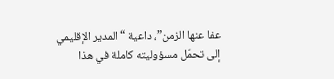عفا عنها الزمن”، داعية “المدير الإقليمي إلى تحمّل مسؤوليته كاملة في هذا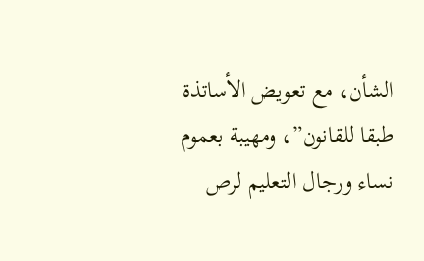الشأن، مع تعويض الأساتذة طبقا للقانون”، ومهيبة بعموم نساء ورجال التعليم لرص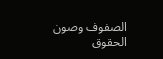الصفوف وصون الحقوق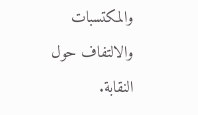والمكتسبات والالتفاف حول النقابة.